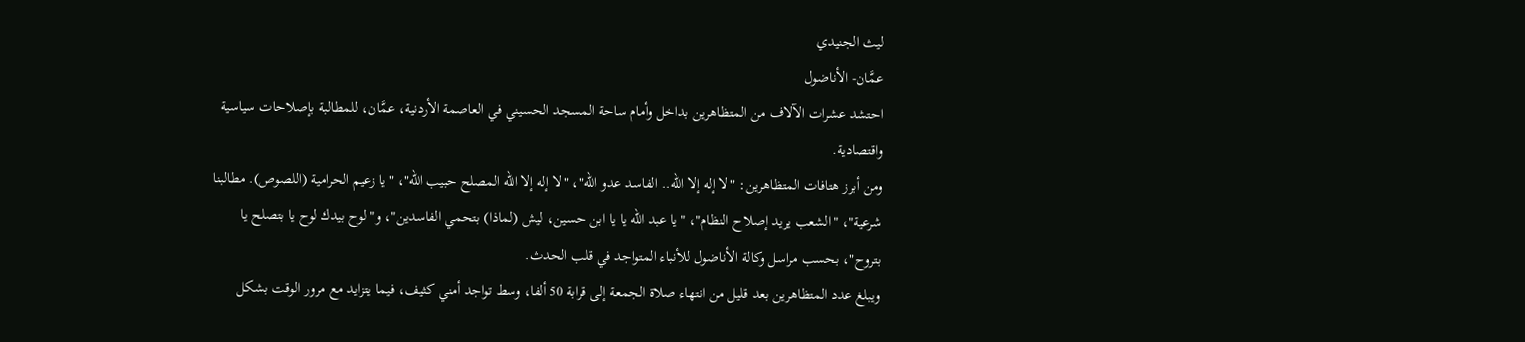ليث الجنيدي
عمَّان- الأناضول
احتشد عشرات الآلاف من المتظاهرين بداخل وأمام ساحة المسجد الحسيني في العاصمة الأردنية، عمَّان، للمطالبة بإصلاحات سياسية واقتصادية.
ومن أبرز هتافات المتظاهرين: "لا إله إلا الله.. الفاسد عدو الله"، "لا إله إلا الله المصلح حبيب الله"، "يا زعيم الحرامية (اللصوص). مطالبنا شرعية"، "الشعب يريد إصلاح النظام"، "يا عبد الله يا يا ابن حسين، ليش (لماذا) بتحمي الفاسدين"، و"لوح بيدك لوح يا بتصلح يا بتروح"، بحسب مراسل وكالة الأناضول للأنباء المتواجد في قلب الحدث.
ويبلغ عدد المتظاهرين بعد قليل من انتهاء صلاة الجمعة إلى قرابة 50 ألفا، وسط تواجد أمني كثيف، فيما يتزايد مع مرور الوقت بشكل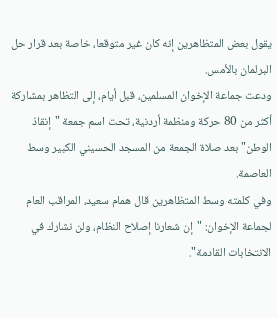يقول بعض المتظاهرين إنه كان غير متوقعا، خاصة بعد قرار حل البرلمان بالأمس.
ودعت جماعة الإخوان المسلمين، قبل أيام، إلى التظاهر بمشاركة أكثر من 80 حركة ومنظمة أردنية، تحت اسم جمعة "إنقاذ الوطن" بعد صلاة الجمعة من المسجد الحسيني الكبير وسط العاصمة.
وفي كلمته وسط المتظاهرين قال همام سعيد، المراقب العام لجماعة الإخوان: "إن شعارنا إصلاح النظام، ولن نشارك في الانتخابات القادمة".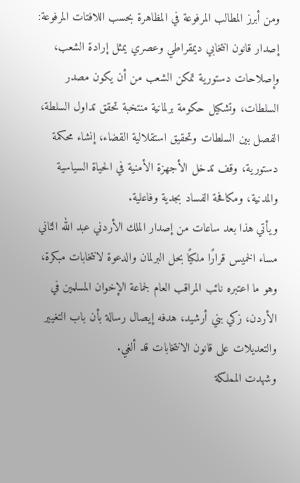ومن أبرز المطالب المرفوعة في المظاهرة بحسب اللافتات المرفوعة: إصدار قانون انتخابي ديمقراطي وعصري يمثل إرادة الشعب، وإصلاحات دستورية تمكن الشعب من أن يكون مصدر السلطات، وتشكيل حكومة برلمانية منتخبة تحقق تداول السلطة، الفصل بين السلطات وتحقيق استقلالية القضاء، إنشاء محكمة دستورية، وقف تدخل الأجهزة الأمنية في الحياة السياسية والمدنية، ومكافحة الفساد بجدية وفاعلية.
ويأتي هذا بعد ساعات من إصدار الملك الأردني عبد الله الثاني مساء الخميس قرارًا ملكيًا بحل البرلمان والدعوة لانتخابات مبكرة، وهو ما اعتبره نائب المراقب العام لجماعة الإخوان المسلمين في الأردن، زكي بني أرشيد، هدفه إيصال رسالة بأن باب التغيير والتعديلات على قانون الانتخابات قد ألغي.
وشهدت المملكة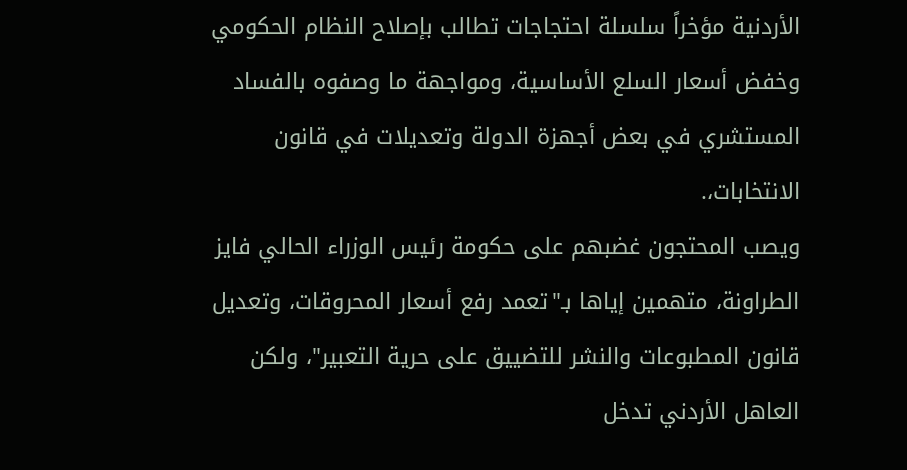الأردنية مؤخراً سلسلة احتجاجات تطالب بإصلاح النظام الحكومي وخفض أسعار السلع الأساسية، ومواجهة ما وصفوه بالفساد المستشري في بعض أجهزة الدولة وتعديلات في قانون الانتخابات،.
ويصب المحتجون غضبهم على حكومة رئيس الوزراء الحالي فايز الطراونة، متهمين إياها بـ"تعمد رفع أسعار المحروقات، وتعديل قانون المطبوعات والنشر للتضييق على حرية التعبير"، ولكن العاهل الأردني تدخل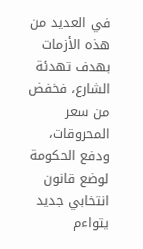في العديد من هذه الأزمات بهدف تهدئة الشارع، فخفض من سعر المحروقات، ودفع الحكومة لوضع قانون انتخابي جديد يتواءم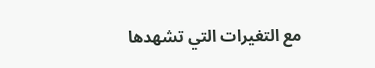مع التغيرات التي تشهدها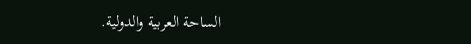الساحة العربية والدولية.